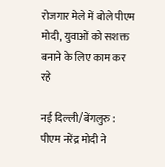रोजगार मेले में बोले पीएम मोदी, युवाओं को सशक्त बनाने के लिए काम कर रहे

नई दिल्ली/बेंगलुरु : पीएम नरेंद्र मोदी ने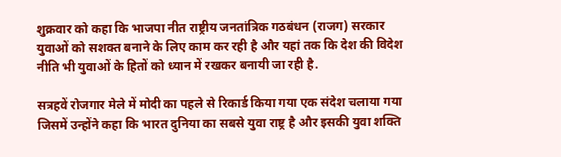शुक्रवार को कहा कि भाजपा नीत राष्ट्रीय जनतांत्रिक गठबंधन (राजग) सरकार युवाओं को सशक्त बनाने के लिए काम कर रही है और यहां तक कि देश की विदेश नीति भी युवाओं के हितों को ध्यान में रखकर बनायी जा रही है.

सत्रहवें रोजगार मेले में मोदी का पहले से रिकार्ड किया गया एक संदेश चलाया गया जिसमें उन्होंने कहा कि भारत दुनिया का सबसे युवा राष्ट्र है और इसकी युवा शक्ति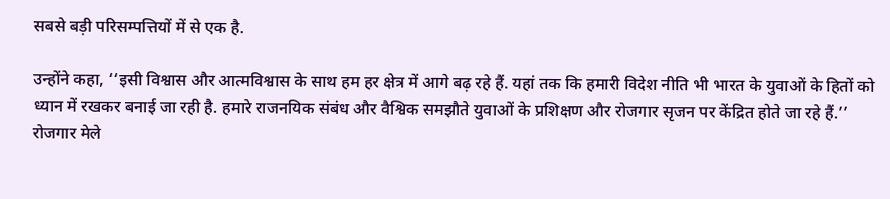सबसे बड़ी परिसम्पत्तियों में से एक है.

उन्होंने कहा, ‘‘इसी विश्वास और आत्मविश्वास के साथ हम हर क्षेत्र में आगे बढ़ रहे हैं. यहां तक कि हमारी विदेश नीति भी भारत के युवाओं के हितों को ध्यान में रखकर बनाई जा रही है. हमारे राजनयिक संबंध और वैश्विक समझौते युवाओं के प्रशिक्षण और रोजगार सृजन पर केंद्रित होते जा रहे हैं.’’
रोजगार मेले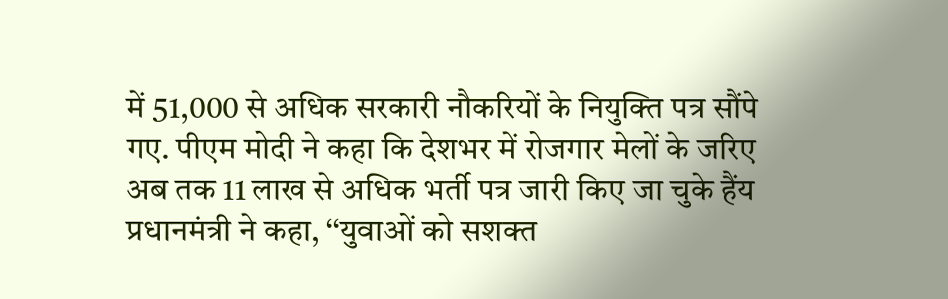में 51,000 से अधिक सरकारी नौकरियों के नियुक्ति पत्र सौंपे गए. पीएम मोदी ने कहा कि देशभर में रोजगार मेलों के जरिए अब तक 11 लाख से अधिक भर्ती पत्र जारी किए जा चुके हैंय प्रधानमंत्री ने कहा, ‘‘युवाओं को सशक्त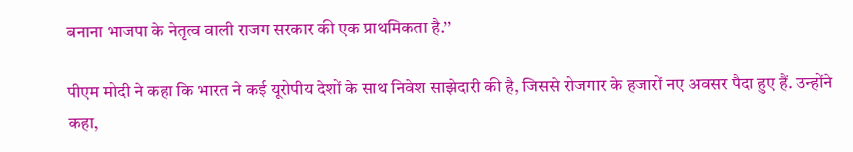बनाना भाजपा के नेतृत्व वाली राजग सरकार की एक प्राथमिकता है.’’

पीएम मोदी ने कहा कि भारत ने कई यूरोपीय देशों के साथ निवेश साझेदारी की है, जिससे रोजगार के हजारों नए अवसर पैदा हुए हैं. उन्होंने कहा,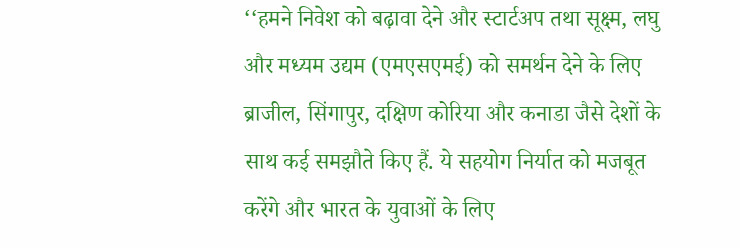‘‘हमने निवेश को बढ़ावा देने और स्टार्टअप तथा सूक्ष्म, लघु और मध्यम उद्यम (एमएसएमई) को समर्थन देने के लिए ब्राजील, सिंगापुर, दक्षिण कोरिया और कनाडा जैसे देशों के साथ कई समझौते किए हैं. ये सहयोग निर्यात को मजबूत करेंगे और भारत के युवाओं के लिए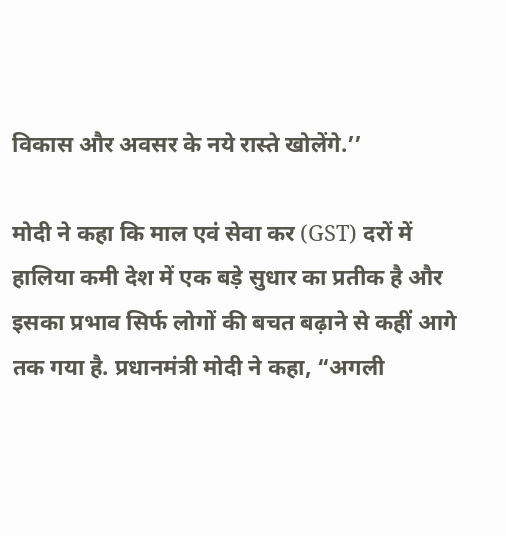विकास और अवसर के नये रास्ते खोलेंगे.’’

मोदी ने कहा कि माल एवं सेवा कर (GST) दरों में हालिया कमी देश में एक बड़े सुधार का प्रतीक है और इसका प्रभाव सिर्फ लोगों की बचत बढ़ाने से कहीं आगे तक गया है. प्रधानमंत्री मोदी ने कहा, “अगली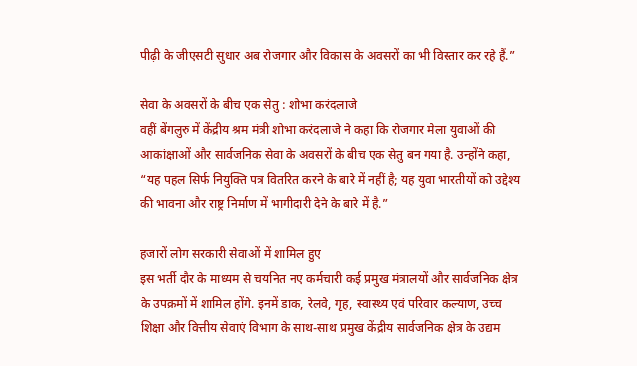पीढ़ी के जीएसटी सुधार अब रोजगार और विकास के अवसरों का भी विस्तार कर रहे हैं.”

सेवा के अवसरों के बीच एक सेतु : शोभा करंदलाजे
वहीं बेंगलुरु में केंद्रीय श्रम मंत्री शोभा करंदलाजे ने कहा कि रोजगार मेला युवाओं की आकांक्षाओं और सार्वजनिक सेवा के अवसरों के बीच एक सेतु बन गया है. उन्होंने कहा, “यह पहल सिर्फ नियुक्ति पत्र वितरित करने के बारे में नहीं है; यह युवा भारतीयों को उद्देश्य की भावना और राष्ट्र निर्माण में भागीदारी देने के बारे में है.”

हजारों लोग सरकारी सेवाओं में शामिल हुए
इस भर्ती दौर के माध्यम से चयनित नए कर्मचारी कई प्रमुख मंत्रालयों और सार्वजनिक क्षेत्र के उपक्रमों में शामिल होंगे. इनमें डाक, रेलवे, गृह, स्वास्थ्य एवं परिवार कल्याण, उच्च शिक्षा और वित्तीय सेवाएं विभाग के साथ-साथ प्रमुख केंद्रीय सार्वजनिक क्षेत्र के उद्यम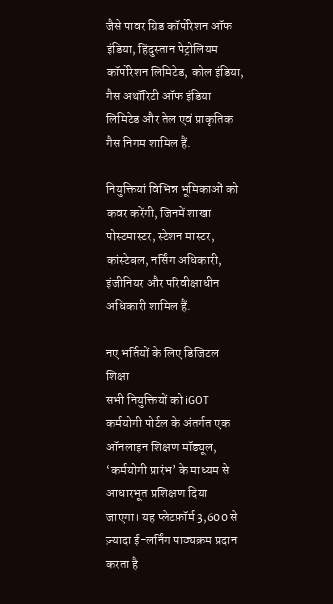जैसे पावर ग्रिड कॉर्पोरेशन ऑफ इंडिया, हिंदुस्तान पेट्रोलियम कॉर्पोरेशन लिमिटेड, कोल इंडिया, गैस अथॉरिटी ऑफ इंडिया लिमिटेड और तेल एवं प्राकृतिक गैस निगम शामिल हैं.

नियुक्तियां विभिन्न भूमिकाओं को कवर करेंगी, जिनमें शाखा पोस्टमास्टर, स्टेशन मास्टर, कांस्टेबल, नर्सिंग अधिकारी, इंजीनियर और परिवीक्षाधीन अधिकारी शामिल हैं.

नए भर्तियों के लिए डिजिटल शिक्षा
सभी नियुक्तियों को iGOT कर्मयोगी पोर्टल के अंतर्गत एक ऑनलाइन शिक्षण मॉड्यूल, ‘कर्मयोगी प्रारंभ’ के माध्यम से आधारभूत प्रशिक्षण दिया जाएगा। यह प्लेटफ़ॉर्म 3,600 से ज़्यादा ई-लर्निंग पाठ्यक्रम प्रदान करता है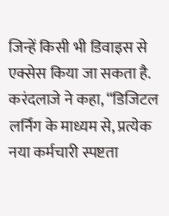जिन्हें किसी भी डिवाइस से एक्सेस किया जा सकता है. करंदलाजे ने कहा, “डिजिटल लर्निंग के माध्यम से, प्रत्येक नया कर्मचारी स्पष्टता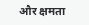और क्षमता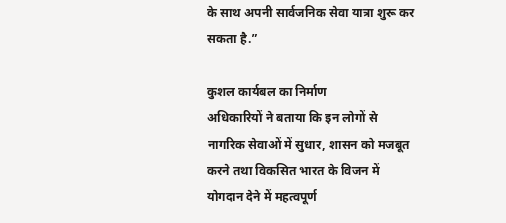के साथ अपनी सार्वजनिक सेवा यात्रा शुरू कर सकता है.”

कुशल कार्यबल का निर्माण
अधिकारियों ने बताया कि इन लोगों से नागरिक सेवाओं में सुधार, शासन को मजबूत करने तथा विकसित भारत के विजन में योगदान देने में महत्वपूर्ण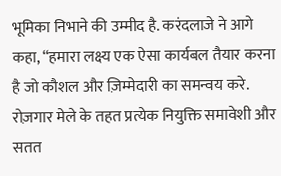भूमिका निभाने की उम्मीद है. करंदलाजे ने आगे कहा, “हमारा लक्ष्य एक ऐसा कार्यबल तैयार करना है जो कौशल और ज़िम्मेदारी का समन्वय करे. रोज़गार मेले के तहत प्रत्येक नियुक्ति समावेशी और सतत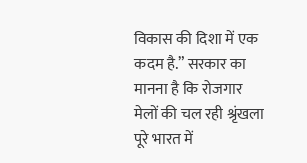विकास की दिशा में एक कदम है.” सरकार का मानना है कि रोजगार मेलों की चल रही श्रृंखला पूरे भारत में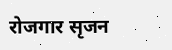रोजगार सृजन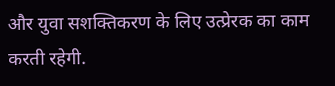और युवा सशक्तिकरण के लिए उत्प्रेरक का काम करती रहेगी.